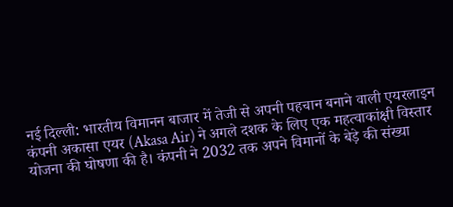नई दिल्ली: भारतीय विमानन बाजार में तेजी से अपनी पहचान बनाने वाली एयरलाइन कंपनी अकासा एयर (Akasa Air) ने अगले दशक के लिए एक महत्वाकांक्षी विस्तार योजना की घोषणा की है। कंपनी ने 2032 तक अपने विमानों के बेड़े की संख्या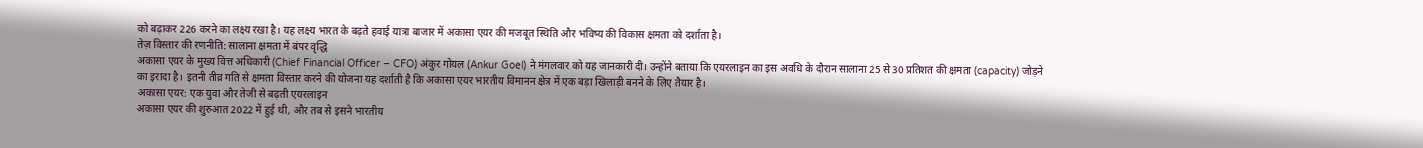को बढ़ाकर 226 करने का लक्ष्य रखा है। यह लक्ष्य भारत के बढ़ते हवाई यात्रा बाजार में अकासा एयर की मजबूत स्थिति और भविष्य की विकास क्षमता को दर्शाता है।
तेज़ विस्तार की रणनीति: सालाना क्षमता में बंपर वृद्धि
अकासा एयर के मुख्य वित्त अधिकारी (Chief Financial Officer – CFO) अंकुर गोयल (Ankur Goel) ने मंगलवार को यह जानकारी दी। उन्होंने बताया कि एयरलाइन का इस अवधि के दौरान सालाना 25 से 30 प्रतिशत की क्षमता (capacity) जोड़ने का इरादा है। इतनी तीव्र गति से क्षमता विस्तार करने की योजना यह दर्शाती है कि अकासा एयर भारतीय विमानन क्षेत्र में एक बड़ा खिलाड़ी बनने के लिए तैयार है।
अकासा एयर: एक युवा और तेजी से बढ़ती एयरलाइन
अकासा एयर की शुरुआत 2022 में हुई थी, और तब से इसने भारतीय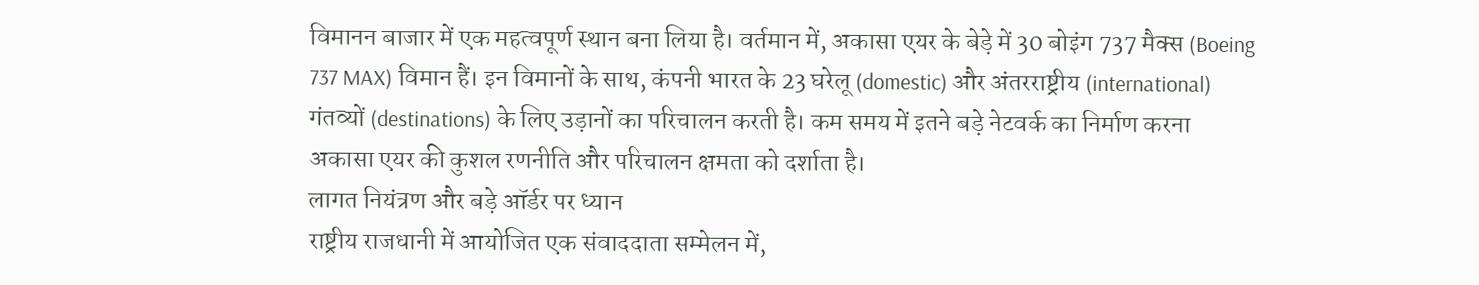विमानन बाजार में एक महत्वपूर्ण स्थान बना लिया है। वर्तमान में, अकासा एयर के बेड़े में 30 बोइंग 737 मैक्स (Boeing 737 MAX) विमान हैं। इन विमानों के साथ, कंपनी भारत के 23 घरेलू (domestic) और अंतरराष्ट्रीय (international) गंतव्यों (destinations) के लिए उड़ानों का परिचालन करती है। कम समय में इतने बड़े नेटवर्क का निर्माण करना अकासा एयर की कुशल रणनीति और परिचालन क्षमता को दर्शाता है।
लागत नियंत्रण और बड़े ऑर्डर पर ध्यान
राष्ट्रीय राजधानी में आयोजित एक संवाददाता सम्मेलन में,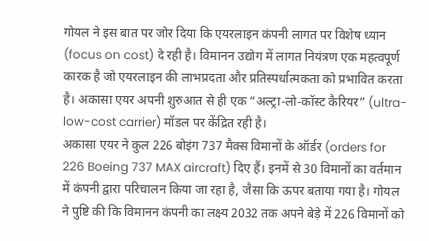गोयल ने इस बात पर जोर दिया कि एयरलाइन कंपनी लागत पर विशेष ध्यान (focus on cost) दे रही है। विमानन उद्योग में लागत नियंत्रण एक महत्वपूर्ण कारक है जो एयरलाइन की लाभप्रदता और प्रतिस्पर्धात्मकता को प्रभावित करता है। अकासा एयर अपनी शुरुआत से ही एक “अल्ट्रा-लो-कॉस्ट कैरियर” (ultra-low-cost carrier) मॉडल पर केंद्रित रही है।
अकासा एयर ने कुल 226 बोइंग 737 मैक्स विमानों के ऑर्डर (orders for 226 Boeing 737 MAX aircraft) दिए हैं। इनमें से 30 विमानों का वर्तमान में कंपनी द्वारा परिचालन किया जा रहा है, जैसा कि ऊपर बताया गया है। गोयल ने पुष्टि की कि विमानन कंपनी का लक्ष्य 2032 तक अपने बेड़े में 226 विमानों को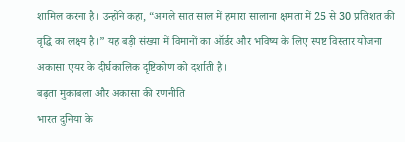शामिल करना है। उन्होंने कहा, “अगले सात साल में हमारा सालाना क्षमता में 25 से 30 प्रतिशत की वृद्धि का लक्ष्य है।” यह बड़ी संख्या में विमानों का ऑर्डर और भविष्य के लिए स्पष्ट विस्तार योजना अकासा एयर के दीर्घकालिक दृष्टिकोण को दर्शाती है।
बढ़ता मुकाबला और अकासा की रणनीति
भारत दुनिया के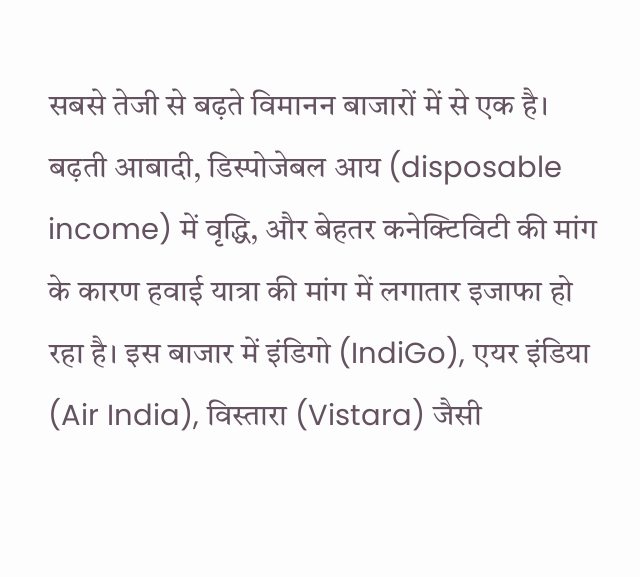सबसे तेजी से बढ़ते विमानन बाजारों में से एक है। बढ़ती आबादी, डिस्पोजेबल आय (disposable income) में वृद्धि, और बेहतर कनेक्टिविटी की मांग के कारण हवाई यात्रा की मांग में लगातार इजाफा हो रहा है। इस बाजार में इंडिगो (IndiGo), एयर इंडिया (Air India), विस्तारा (Vistara) जैसी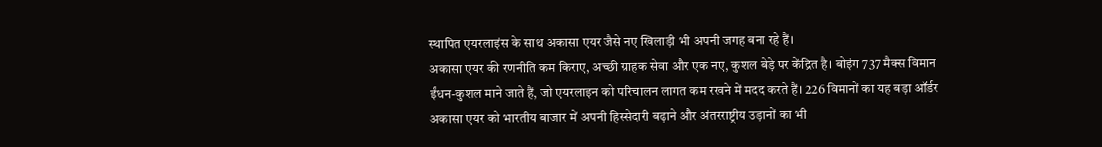स्थापित एयरलाइंस के साथ अकासा एयर जैसे नए खिलाड़ी भी अपनी जगह बना रहे हैं।
अकासा एयर की रणनीति कम किराए, अच्छी ग्राहक सेवा और एक नए, कुशल बेड़े पर केंद्रित है। बोइंग 737 मैक्स विमान ईंधन-कुशल माने जाते हैं, जो एयरलाइन को परिचालन लागत कम रखने में मदद करते हैं। 226 विमानों का यह बड़ा ऑर्डर अकासा एयर को भारतीय बाजार में अपनी हिस्सेदारी बढ़ाने और अंतरराष्ट्रीय उड़ानों का भी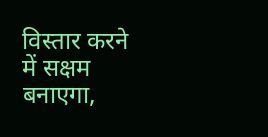विस्तार करने में सक्षम बनाएगा,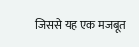जिससे यह एक मजबूत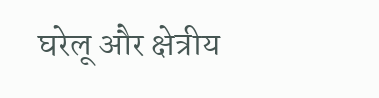घरेलू और क्षेत्रीय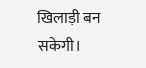खिलाड़ी बन सकेगी।